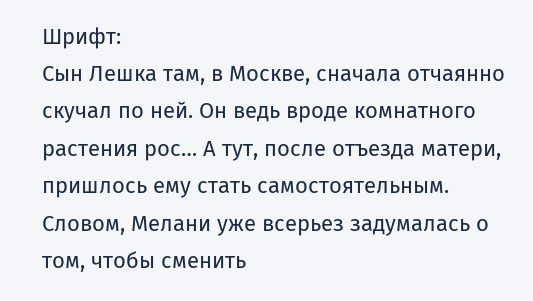Шрифт:
Сын Лешка там, в Москве, сначала отчаянно скучал по ней. Он ведь вроде комнатного растения рос… А тут, после отъезда матери, пришлось ему стать самостоятельным.
Словом, Мелани уже всерьез задумалась о том, чтобы сменить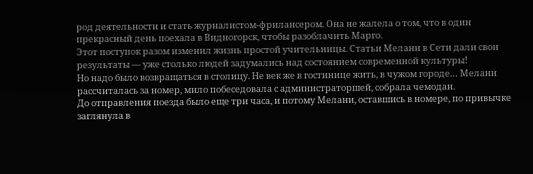род деятельности и стать журналистом-фрилансером. Она не жалела о том, что в один прекрасный день поехала в Видногорск, чтобы разоблачить Марго.
Этот поступок разом изменил жизнь простой учительницы. Статьи Мелани в Сети дали свои результаты — уже столько людей задумались над состоянием современной культуры!
Но надо было возвращаться в столицу. Не век же в гостинице жить, в чужом городе… Мелани рассчиталась за номер, мило побеседовала с администраторшей, собрала чемодан.
До отправления поезда было еще три часа, и потому Мелани, оставшись в номере, по привычке заглянула в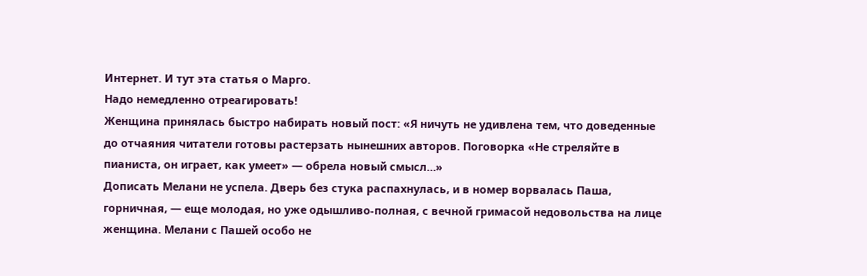Интернет. И тут эта статья о Марго.
Надо немедленно отреагировать!
Женщина принялась быстро набирать новый пост: «Я ничуть не удивлена тем, что доведенные до отчаяния читатели готовы растерзать нынешних авторов. Поговорка «Не стреляйте в пианиста, он играет, как умеет» — обрела новый смысл…»
Дописать Мелани не успела. Дверь без стука распахнулась, и в номер ворвалась Паша, горничная, — еще молодая, но уже одышливо-полная, с вечной гримасой недовольства на лице женщина. Мелани с Пашей особо не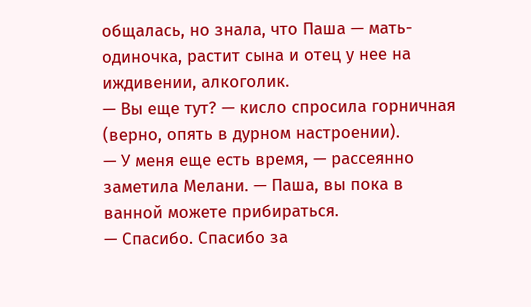общалась, но знала, что Паша — мать-одиночка, растит сына и отец у нее на иждивении, алкоголик.
— Вы еще тут? — кисло спросила горничная (верно, опять в дурном настроении).
— У меня еще есть время, — рассеянно заметила Мелани. — Паша, вы пока в ванной можете прибираться.
— Спасибо. Спасибо за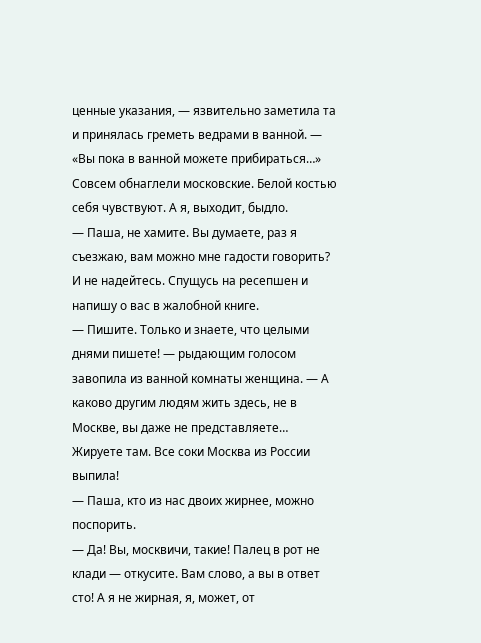ценные указания, — язвительно заметила та и принялась греметь ведрами в ванной. — «Вы пока в ванной можете прибираться…» Совсем обнаглели московские. Белой костью себя чувствуют. А я, выходит, быдло.
— Паша, не хамите. Вы думаете, раз я съезжаю, вам можно мне гадости говорить? И не надейтесь. Спущусь на ресепшен и напишу о вас в жалобной книге.
— Пишите. Только и знаете, что целыми днями пишете! — рыдающим голосом завопила из ванной комнаты женщина. — А каково другим людям жить здесь, не в Москве, вы даже не представляете… Жируете там. Все соки Москва из России выпила!
— Паша, кто из нас двоих жирнее, можно поспорить.
— Да! Вы, москвичи, такие! Палец в рот не клади — откусите. Вам слово, а вы в ответ сто! А я не жирная, я, может, от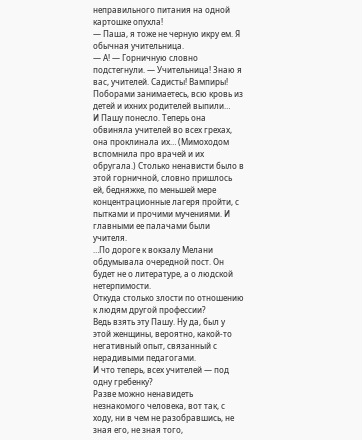неправильного питания на одной картошке опухла!
— Паша, я тоже не черную икру ем. Я обычная учительница.
— А! — Горничную словно подстегнули. — Учительница! Знаю я вас, учителей. Садисты! Вампиры! Поборами занимаетесь, всю кровь из детей и ихних родителей выпили…
И Пашу понесло. Теперь она обвиняла учителей во всех грехах, она проклинала их… (Мимоходом вспомнила про врачей и их обругала.) Столько ненависти было в этой горничной, словно пришлось ей, бедняжке, по меньшей мере концентрационные лагеря пройти, с пытками и прочими мучениями. И главными ее палачами были учителя.
…По дороге к вокзалу Мелани обдумывала очередной пост. Он будет не о литературе, а о людской нетерпимости.
Откуда столько злости по отношению к людям другой профессии?
Ведь взять эту Пашу. Ну да, был у этой женщины, вероятно, какой-то негативный опыт, связанный с нерадивыми педагогами.
И что теперь, всех учителей — под одну гребенку?
Разве можно ненавидеть незнакомого человека, вот так, с ходу, ни в чем не разобравшись, не зная его, не зная того,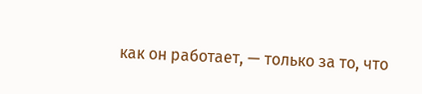как он работает, — только за то, что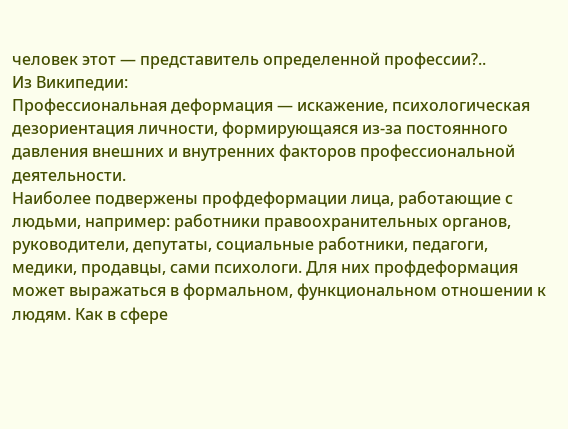человек этот — представитель определенной профессии?..
Из Википедии:
Профессиональная деформация — искажение, психологическая дезориентация личности, формирующаяся из-за постоянного давления внешних и внутренних факторов профессиональной деятельности.
Наиболее подвержены профдеформации лица, работающие с людьми, например: работники правоохранительных органов, руководители, депутаты, социальные работники, педагоги, медики, продавцы, сами психологи. Для них профдеформация может выражаться в формальном, функциональном отношении к людям. Как в сфере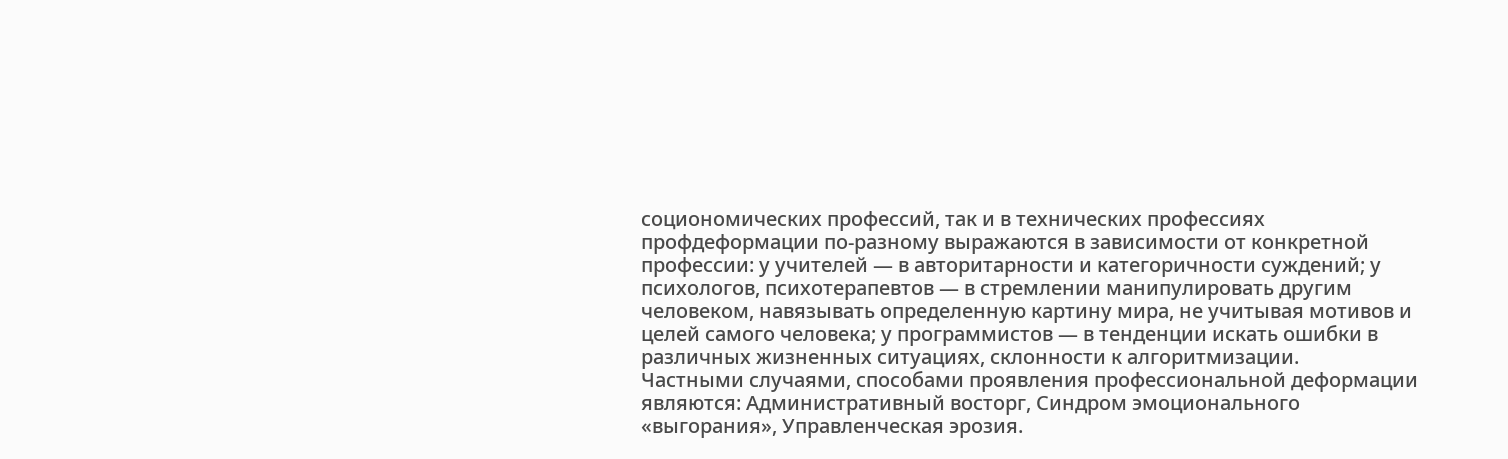социономических профессий, так и в технических профессиях профдеформации по-разному выражаются в зависимости от конкретной профессии: у учителей — в авторитарности и категоричности суждений; у психологов, психотерапевтов — в стремлении манипулировать другим человеком, навязывать определенную картину мира, не учитывая мотивов и целей самого человека; у программистов — в тенденции искать ошибки в различных жизненных ситуациях, склонности к алгоритмизации.
Частными случаями, способами проявления профессиональной деформации являются: Административный восторг, Синдром эмоционального «выгорания», Управленческая эрозия.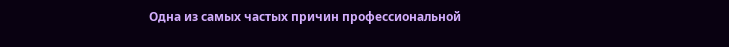Одна из самых частых причин профессиональной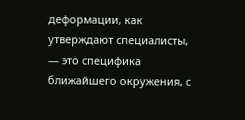деформации, как утверждают специалисты, — это специфика ближайшего окружения, с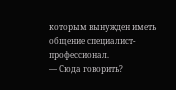которым вынужден иметь общение специалист-профессионал.
— Сюда говорить?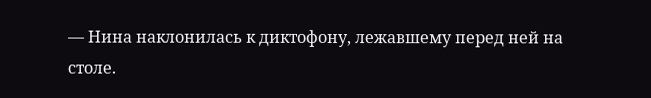— Нина наклонилась к диктофону, лежавшему перед ней на столе.